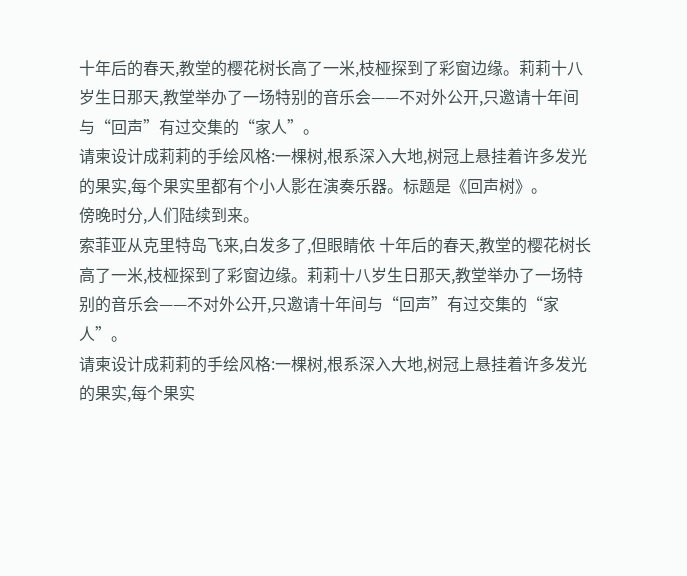十年后的春天,教堂的樱花树长高了一米,枝桠探到了彩窗边缘。莉莉十八岁生日那天,教堂举办了一场特别的音乐会——不对外公开,只邀请十年间与“回声”有过交集的“家人”。
请柬设计成莉莉的手绘风格:一棵树,根系深入大地,树冠上悬挂着许多发光的果实,每个果实里都有个小人影在演奏乐器。标题是《回声树》。
傍晚时分,人们陆续到来。
索菲亚从克里特岛飞来,白发多了,但眼睛依 十年后的春天,教堂的樱花树长高了一米,枝桠探到了彩窗边缘。莉莉十八岁生日那天,教堂举办了一场特别的音乐会——不对外公开,只邀请十年间与“回声”有过交集的“家人”。
请柬设计成莉莉的手绘风格:一棵树,根系深入大地,树冠上悬挂着许多发光的果实,每个果实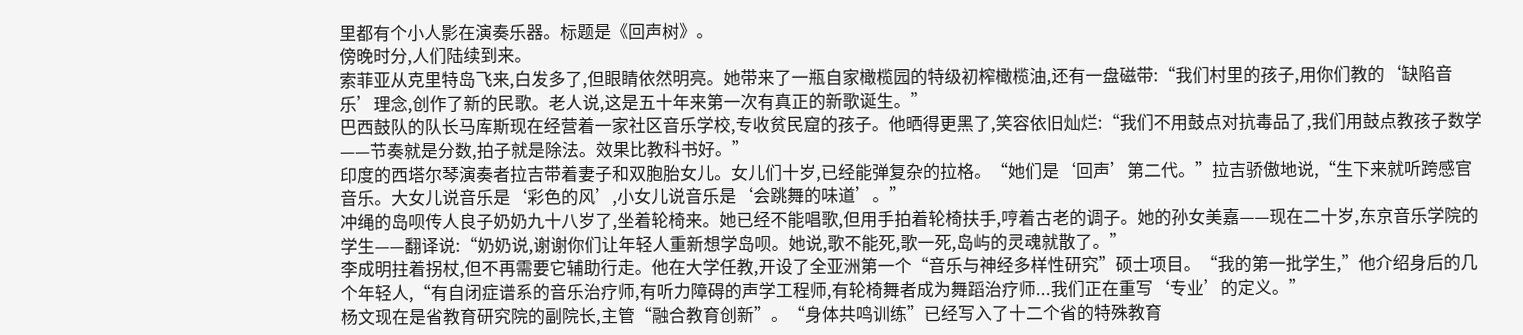里都有个小人影在演奏乐器。标题是《回声树》。
傍晚时分,人们陆续到来。
索菲亚从克里特岛飞来,白发多了,但眼睛依然明亮。她带来了一瓶自家橄榄园的特级初榨橄榄油,还有一盘磁带:“我们村里的孩子,用你们教的‘缺陷音乐’理念,创作了新的民歌。老人说,这是五十年来第一次有真正的新歌诞生。”
巴西鼓队的队长马库斯现在经营着一家社区音乐学校,专收贫民窟的孩子。他晒得更黑了,笑容依旧灿烂:“我们不用鼓点对抗毒品了,我们用鼓点教孩子数学——节奏就是分数,拍子就是除法。效果比教科书好。”
印度的西塔尔琴演奏者拉吉带着妻子和双胞胎女儿。女儿们十岁,已经能弹复杂的拉格。“她们是‘回声’第二代。”拉吉骄傲地说,“生下来就听跨感官音乐。大女儿说音乐是‘彩色的风’,小女儿说音乐是‘会跳舞的味道’。”
冲绳的岛呗传人良子奶奶九十八岁了,坐着轮椅来。她已经不能唱歌,但用手拍着轮椅扶手,哼着古老的调子。她的孙女美嘉——现在二十岁,东京音乐学院的学生——翻译说:“奶奶说,谢谢你们让年轻人重新想学岛呗。她说,歌不能死,歌一死,岛屿的灵魂就散了。”
李成明拄着拐杖,但不再需要它辅助行走。他在大学任教,开设了全亚洲第一个“音乐与神经多样性研究”硕士项目。“我的第一批学生,”他介绍身后的几个年轻人,“有自闭症谱系的音乐治疗师,有听力障碍的声学工程师,有轮椅舞者成为舞蹈治疗师...我们正在重写‘专业’的定义。”
杨文现在是省教育研究院的副院长,主管“融合教育创新”。“身体共鸣训练”已经写入了十二个省的特殊教育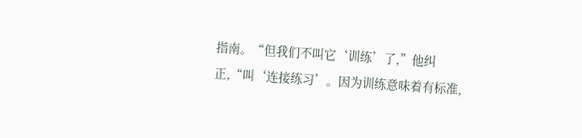指南。“但我们不叫它‘训练’了,”他纠正,“叫‘连接练习’。因为训练意味着有标准,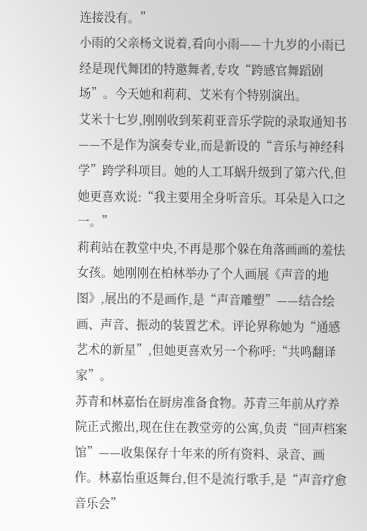连接没有。”
小雨的父亲杨文说着,看向小雨——十九岁的小雨已经是现代舞团的特邀舞者,专攻“跨感官舞蹈剧场”。今天她和莉莉、艾米有个特别演出。
艾米十七岁,刚刚收到茱莉亚音乐学院的录取通知书——不是作为演奏专业,而是新设的“音乐与神经科学”跨学科项目。她的人工耳蜗升级到了第六代,但她更喜欢说:“我主要用全身听音乐。耳朵是入口之一。”
莉莉站在教堂中央,不再是那个躲在角落画画的羞怯女孩。她刚刚在柏林举办了个人画展《声音的地图》,展出的不是画作,是“声音雕塑”——结合绘画、声音、振动的装置艺术。评论界称她为“通感艺术的新星”,但她更喜欢另一个称呼:“共鸣翻译家”。
苏青和林嘉怡在厨房准备食物。苏青三年前从疗养院正式搬出,现在住在教堂旁的公寓,负责“回声档案馆”——收集保存十年来的所有资料、录音、画作。林嘉怡重返舞台,但不是流行歌手,是“声音疗愈音乐会”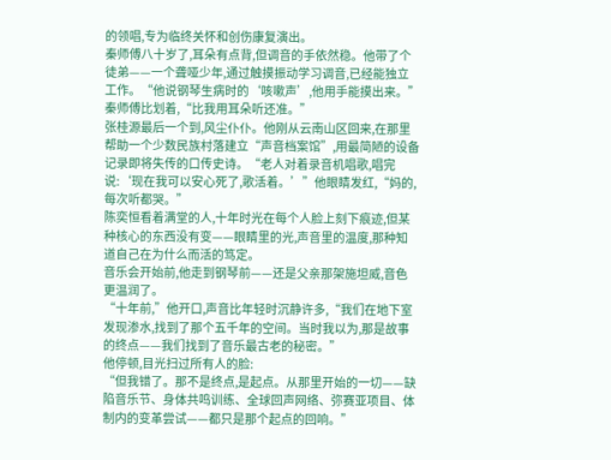的领唱,专为临终关怀和创伤康复演出。
秦师傅八十岁了,耳朵有点背,但调音的手依然稳。他带了个徒弟——一个聋哑少年,通过触摸振动学习调音,已经能独立工作。“他说钢琴生病时的‘咳嗽声’,他用手能摸出来。”秦师傅比划着,“比我用耳朵听还准。”
张桂源最后一个到,风尘仆仆。他刚从云南山区回来,在那里帮助一个少数民族村落建立“声音档案馆”,用最简陋的设备记录即将失传的口传史诗。“老人对着录音机唱歌,唱完说:‘现在我可以安心死了,歌活着。’”他眼睛发红,“妈的,每次听都哭。”
陈奕恒看着满堂的人,十年时光在每个人脸上刻下痕迹,但某种核心的东西没有变——眼睛里的光,声音里的温度,那种知道自己在为什么而活的笃定。
音乐会开始前,他走到钢琴前——还是父亲那架施坦威,音色更温润了。
“十年前,”他开口,声音比年轻时沉静许多,“我们在地下室发现渗水,找到了那个五千年的空间。当时我以为,那是故事的终点——我们找到了音乐最古老的秘密。”
他停顿,目光扫过所有人的脸:
“但我错了。那不是终点,是起点。从那里开始的一切——缺陷音乐节、身体共鸣训练、全球回声网络、弥赛亚项目、体制内的变革尝试——都只是那个起点的回响。”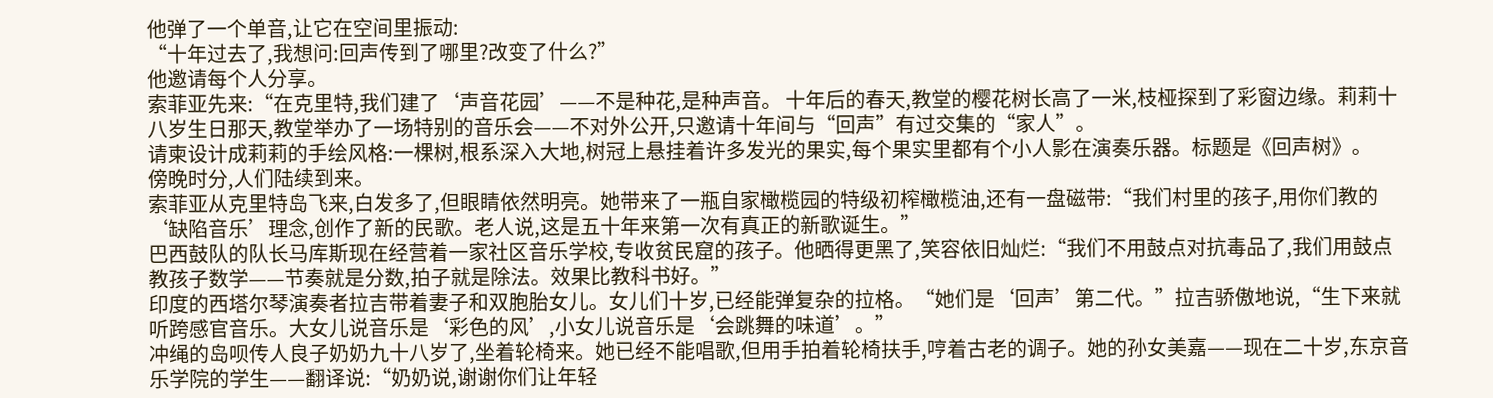他弹了一个单音,让它在空间里振动:
“十年过去了,我想问:回声传到了哪里?改变了什么?”
他邀请每个人分享。
索菲亚先来:“在克里特,我们建了‘声音花园’——不是种花,是种声音。 十年后的春天,教堂的樱花树长高了一米,枝桠探到了彩窗边缘。莉莉十八岁生日那天,教堂举办了一场特别的音乐会——不对外公开,只邀请十年间与“回声”有过交集的“家人”。
请柬设计成莉莉的手绘风格:一棵树,根系深入大地,树冠上悬挂着许多发光的果实,每个果实里都有个小人影在演奏乐器。标题是《回声树》。
傍晚时分,人们陆续到来。
索菲亚从克里特岛飞来,白发多了,但眼睛依然明亮。她带来了一瓶自家橄榄园的特级初榨橄榄油,还有一盘磁带:“我们村里的孩子,用你们教的‘缺陷音乐’理念,创作了新的民歌。老人说,这是五十年来第一次有真正的新歌诞生。”
巴西鼓队的队长马库斯现在经营着一家社区音乐学校,专收贫民窟的孩子。他晒得更黑了,笑容依旧灿烂:“我们不用鼓点对抗毒品了,我们用鼓点教孩子数学——节奏就是分数,拍子就是除法。效果比教科书好。”
印度的西塔尔琴演奏者拉吉带着妻子和双胞胎女儿。女儿们十岁,已经能弹复杂的拉格。“她们是‘回声’第二代。”拉吉骄傲地说,“生下来就听跨感官音乐。大女儿说音乐是‘彩色的风’,小女儿说音乐是‘会跳舞的味道’。”
冲绳的岛呗传人良子奶奶九十八岁了,坐着轮椅来。她已经不能唱歌,但用手拍着轮椅扶手,哼着古老的调子。她的孙女美嘉——现在二十岁,东京音乐学院的学生——翻译说:“奶奶说,谢谢你们让年轻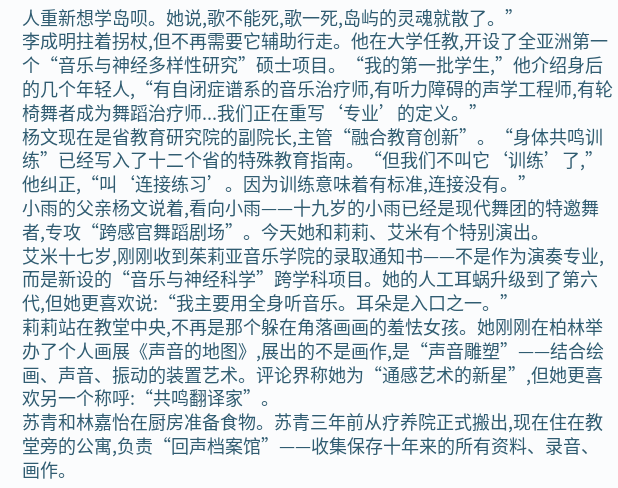人重新想学岛呗。她说,歌不能死,歌一死,岛屿的灵魂就散了。”
李成明拄着拐杖,但不再需要它辅助行走。他在大学任教,开设了全亚洲第一个“音乐与神经多样性研究”硕士项目。“我的第一批学生,”他介绍身后的几个年轻人,“有自闭症谱系的音乐治疗师,有听力障碍的声学工程师,有轮椅舞者成为舞蹈治疗师...我们正在重写‘专业’的定义。”
杨文现在是省教育研究院的副院长,主管“融合教育创新”。“身体共鸣训练”已经写入了十二个省的特殊教育指南。“但我们不叫它‘训练’了,”他纠正,“叫‘连接练习’。因为训练意味着有标准,连接没有。”
小雨的父亲杨文说着,看向小雨——十九岁的小雨已经是现代舞团的特邀舞者,专攻“跨感官舞蹈剧场”。今天她和莉莉、艾米有个特别演出。
艾米十七岁,刚刚收到茱莉亚音乐学院的录取通知书——不是作为演奏专业,而是新设的“音乐与神经科学”跨学科项目。她的人工耳蜗升级到了第六代,但她更喜欢说:“我主要用全身听音乐。耳朵是入口之一。”
莉莉站在教堂中央,不再是那个躲在角落画画的羞怯女孩。她刚刚在柏林举办了个人画展《声音的地图》,展出的不是画作,是“声音雕塑”——结合绘画、声音、振动的装置艺术。评论界称她为“通感艺术的新星”,但她更喜欢另一个称呼:“共鸣翻译家”。
苏青和林嘉怡在厨房准备食物。苏青三年前从疗养院正式搬出,现在住在教堂旁的公寓,负责“回声档案馆”——收集保存十年来的所有资料、录音、画作。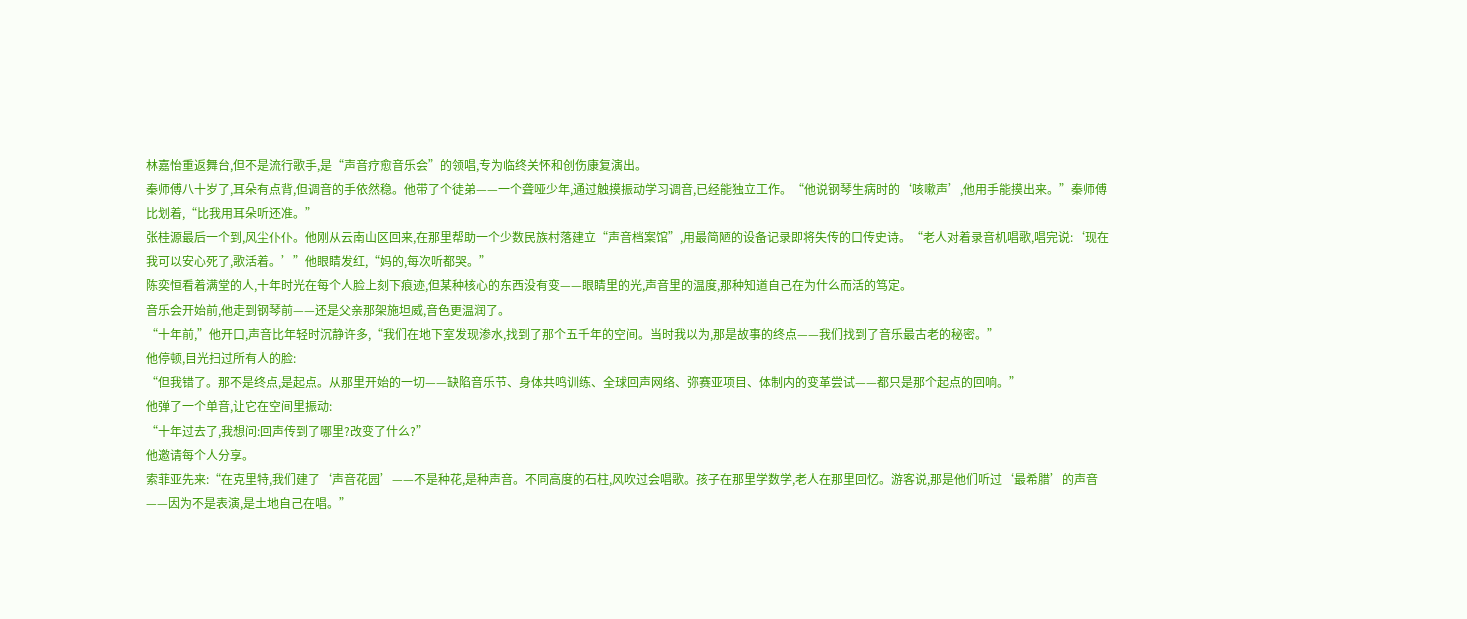林嘉怡重返舞台,但不是流行歌手,是“声音疗愈音乐会”的领唱,专为临终关怀和创伤康复演出。
秦师傅八十岁了,耳朵有点背,但调音的手依然稳。他带了个徒弟——一个聋哑少年,通过触摸振动学习调音,已经能独立工作。“他说钢琴生病时的‘咳嗽声’,他用手能摸出来。”秦师傅比划着,“比我用耳朵听还准。”
张桂源最后一个到,风尘仆仆。他刚从云南山区回来,在那里帮助一个少数民族村落建立“声音档案馆”,用最简陋的设备记录即将失传的口传史诗。“老人对着录音机唱歌,唱完说:‘现在我可以安心死了,歌活着。’”他眼睛发红,“妈的,每次听都哭。”
陈奕恒看着满堂的人,十年时光在每个人脸上刻下痕迹,但某种核心的东西没有变——眼睛里的光,声音里的温度,那种知道自己在为什么而活的笃定。
音乐会开始前,他走到钢琴前——还是父亲那架施坦威,音色更温润了。
“十年前,”他开口,声音比年轻时沉静许多,“我们在地下室发现渗水,找到了那个五千年的空间。当时我以为,那是故事的终点——我们找到了音乐最古老的秘密。”
他停顿,目光扫过所有人的脸:
“但我错了。那不是终点,是起点。从那里开始的一切——缺陷音乐节、身体共鸣训练、全球回声网络、弥赛亚项目、体制内的变革尝试——都只是那个起点的回响。”
他弹了一个单音,让它在空间里振动:
“十年过去了,我想问:回声传到了哪里?改变了什么?”
他邀请每个人分享。
索菲亚先来:“在克里特,我们建了‘声音花园’——不是种花,是种声音。不同高度的石柱,风吹过会唱歌。孩子在那里学数学,老人在那里回忆。游客说,那是他们听过‘最希腊’的声音——因为不是表演,是土地自己在唱。”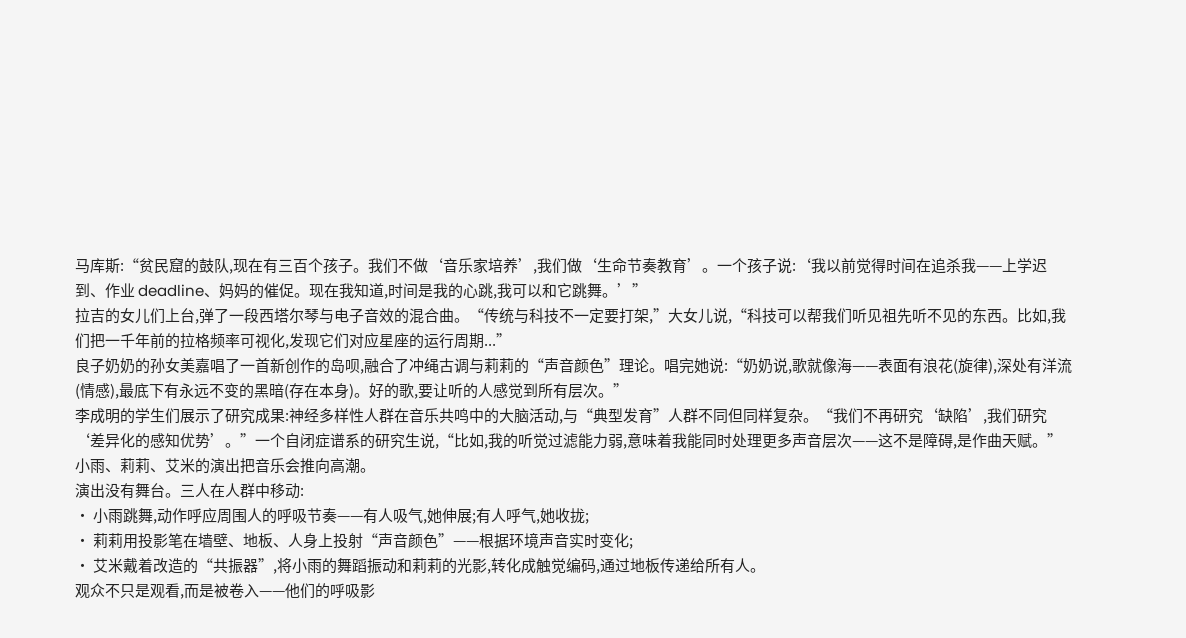马库斯:“贫民窟的鼓队,现在有三百个孩子。我们不做‘音乐家培养’,我们做‘生命节奏教育’。一个孩子说:‘我以前觉得时间在追杀我——上学迟到、作业 deadline、妈妈的催促。现在我知道,时间是我的心跳,我可以和它跳舞。’”
拉吉的女儿们上台,弹了一段西塔尔琴与电子音效的混合曲。“传统与科技不一定要打架,”大女儿说,“科技可以帮我们听见祖先听不见的东西。比如,我们把一千年前的拉格频率可视化,发现它们对应星座的运行周期...”
良子奶奶的孙女美嘉唱了一首新创作的岛呗,融合了冲绳古调与莉莉的“声音颜色”理论。唱完她说:“奶奶说,歌就像海——表面有浪花(旋律),深处有洋流(情感),最底下有永远不变的黑暗(存在本身)。好的歌,要让听的人感觉到所有层次。”
李成明的学生们展示了研究成果:神经多样性人群在音乐共鸣中的大脑活动,与“典型发育”人群不同但同样复杂。“我们不再研究‘缺陷’,我们研究‘差异化的感知优势’。”一个自闭症谱系的研究生说,“比如,我的听觉过滤能力弱,意味着我能同时处理更多声音层次——这不是障碍,是作曲天赋。”
小雨、莉莉、艾米的演出把音乐会推向高潮。
演出没有舞台。三人在人群中移动:
· 小雨跳舞,动作呼应周围人的呼吸节奏——有人吸气,她伸展;有人呼气,她收拢;
· 莉莉用投影笔在墙壁、地板、人身上投射“声音颜色”——根据环境声音实时变化;
· 艾米戴着改造的“共振器”,将小雨的舞蹈振动和莉莉的光影,转化成触觉编码,通过地板传递给所有人。
观众不只是观看,而是被卷入——他们的呼吸影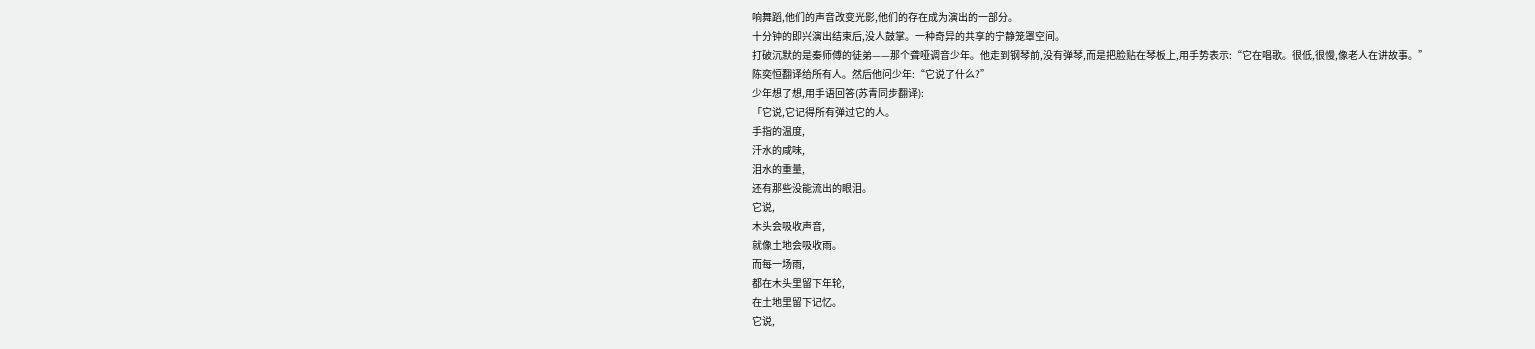响舞蹈,他们的声音改变光影,他们的存在成为演出的一部分。
十分钟的即兴演出结束后,没人鼓掌。一种奇异的共享的宁静笼罩空间。
打破沉默的是秦师傅的徒弟——那个聋哑调音少年。他走到钢琴前,没有弹琴,而是把脸贴在琴板上,用手势表示:“它在唱歌。很低,很慢,像老人在讲故事。”
陈奕恒翻译给所有人。然后他问少年:“它说了什么?”
少年想了想,用手语回答(苏青同步翻译):
「它说,它记得所有弹过它的人。
手指的温度,
汗水的咸味,
泪水的重量,
还有那些没能流出的眼泪。
它说,
木头会吸收声音,
就像土地会吸收雨。
而每一场雨,
都在木头里留下年轮,
在土地里留下记忆。
它说,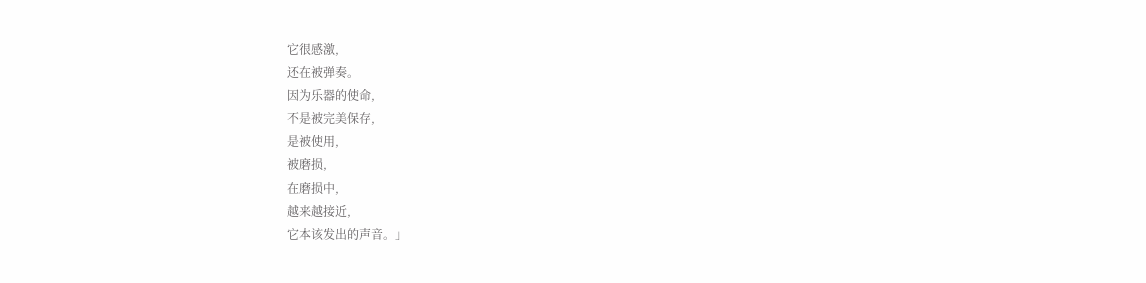它很感激,
还在被弹奏。
因为乐器的使命,
不是被完美保存,
是被使用,
被磨损,
在磨损中,
越来越接近,
它本该发出的声音。」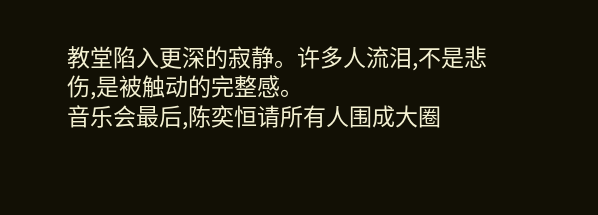教堂陷入更深的寂静。许多人流泪,不是悲伤,是被触动的完整感。
音乐会最后,陈奕恒请所有人围成大圈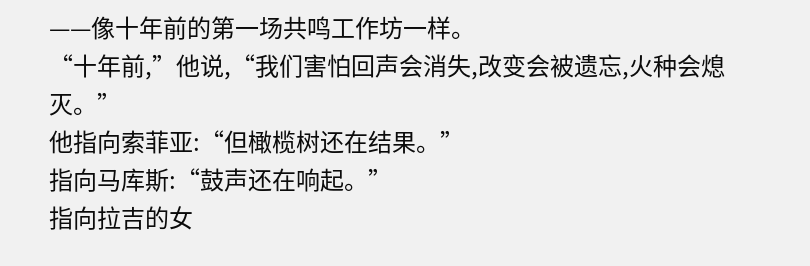——像十年前的第一场共鸣工作坊一样。
“十年前,”他说,“我们害怕回声会消失,改变会被遗忘,火种会熄灭。”
他指向索菲亚:“但橄榄树还在结果。”
指向马库斯:“鼓声还在响起。”
指向拉吉的女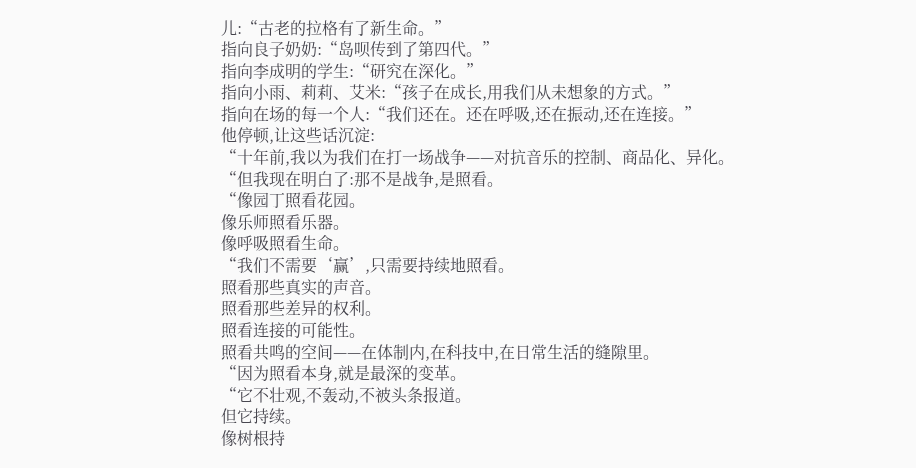儿:“古老的拉格有了新生命。”
指向良子奶奶:“岛呗传到了第四代。”
指向李成明的学生:“研究在深化。”
指向小雨、莉莉、艾米:“孩子在成长,用我们从未想象的方式。”
指向在场的每一个人:“我们还在。还在呼吸,还在振动,还在连接。”
他停顿,让这些话沉淀:
“十年前,我以为我们在打一场战争——对抗音乐的控制、商品化、异化。
“但我现在明白了:那不是战争,是照看。
“像园丁照看花园。
像乐师照看乐器。
像呼吸照看生命。
“我们不需要‘赢’,只需要持续地照看。
照看那些真实的声音。
照看那些差异的权利。
照看连接的可能性。
照看共鸣的空间——在体制内,在科技中,在日常生活的缝隙里。
“因为照看本身,就是最深的变革。
“它不壮观,不轰动,不被头条报道。
但它持续。
像树根持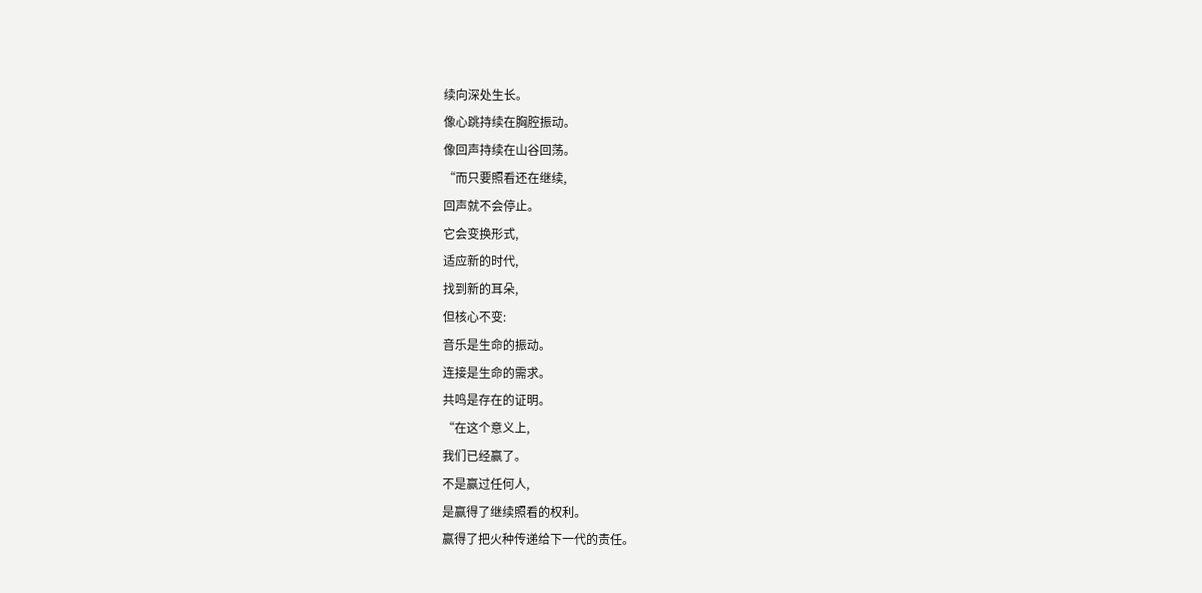续向深处生长。
像心跳持续在胸腔振动。
像回声持续在山谷回荡。
“而只要照看还在继续,
回声就不会停止。
它会变换形式,
适应新的时代,
找到新的耳朵,
但核心不变:
音乐是生命的振动。
连接是生命的需求。
共鸣是存在的证明。
“在这个意义上,
我们已经赢了。
不是赢过任何人,
是赢得了继续照看的权利。
赢得了把火种传递给下一代的责任。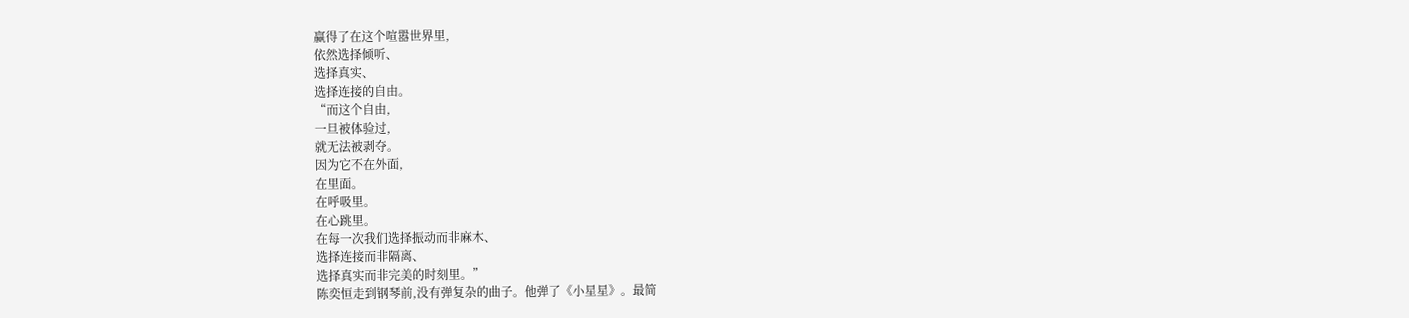赢得了在这个喧嚣世界里,
依然选择倾听、
选择真实、
选择连接的自由。
“而这个自由,
一旦被体验过,
就无法被剥夺。
因为它不在外面,
在里面。
在呼吸里。
在心跳里。
在每一次我们选择振动而非麻木、
选择连接而非隔离、
选择真实而非完美的时刻里。”
陈奕恒走到钢琴前,没有弹复杂的曲子。他弹了《小星星》。最简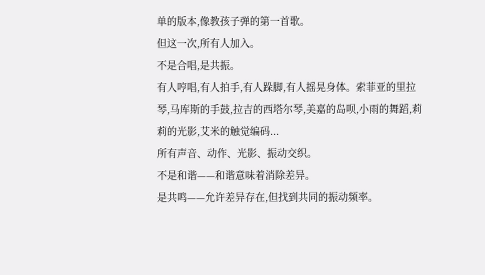单的版本,像教孩子弹的第一首歌。
但这一次,所有人加入。
不是合唱,是共振。
有人哼唱,有人拍手,有人跺脚,有人摇晃身体。索菲亚的里拉琴,马库斯的手鼓,拉吉的西塔尔琴,美嘉的岛呗,小雨的舞蹈,莉莉的光影,艾米的触觉编码...
所有声音、动作、光影、振动交织。
不是和谐——和谐意味着消除差异。
是共鸣——允许差异存在,但找到共同的振动频率。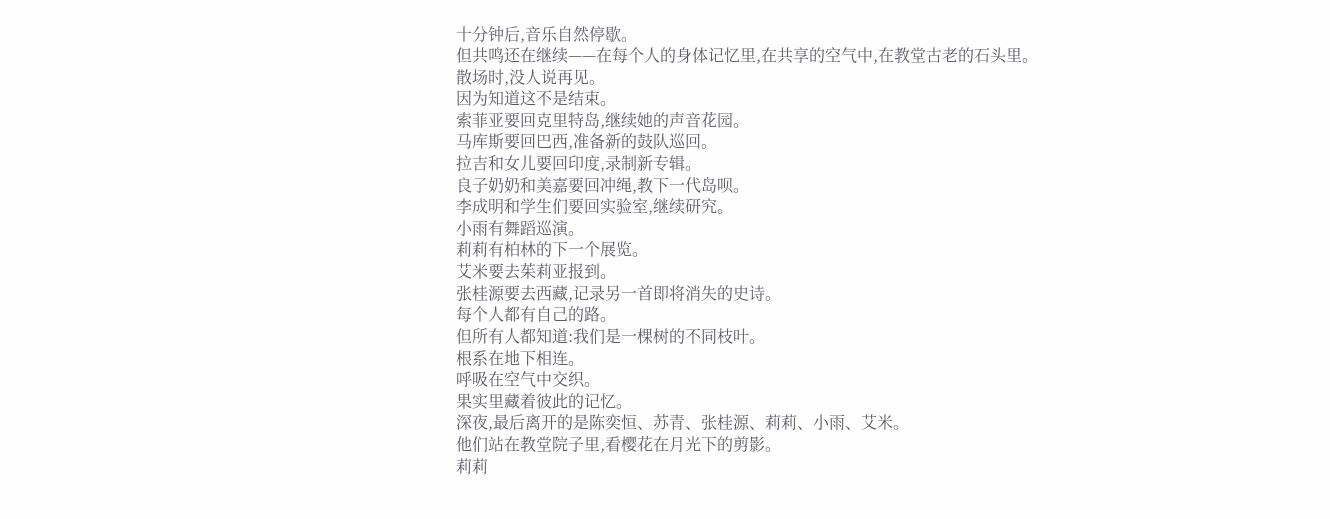十分钟后,音乐自然停歇。
但共鸣还在继续——在每个人的身体记忆里,在共享的空气中,在教堂古老的石头里。
散场时,没人说再见。
因为知道这不是结束。
索菲亚要回克里特岛,继续她的声音花园。
马库斯要回巴西,准备新的鼓队巡回。
拉吉和女儿要回印度,录制新专辑。
良子奶奶和美嘉要回冲绳,教下一代岛呗。
李成明和学生们要回实验室,继续研究。
小雨有舞蹈巡演。
莉莉有柏林的下一个展览。
艾米要去茱莉亚报到。
张桂源要去西藏,记录另一首即将消失的史诗。
每个人都有自己的路。
但所有人都知道:我们是一棵树的不同枝叶。
根系在地下相连。
呼吸在空气中交织。
果实里藏着彼此的记忆。
深夜,最后离开的是陈奕恒、苏青、张桂源、莉莉、小雨、艾米。
他们站在教堂院子里,看樱花在月光下的剪影。
莉莉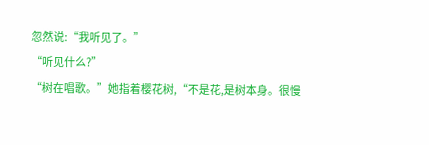忽然说:“我听见了。”
“听见什么?”
“树在唱歌。”她指着樱花树,“不是花,是树本身。很慢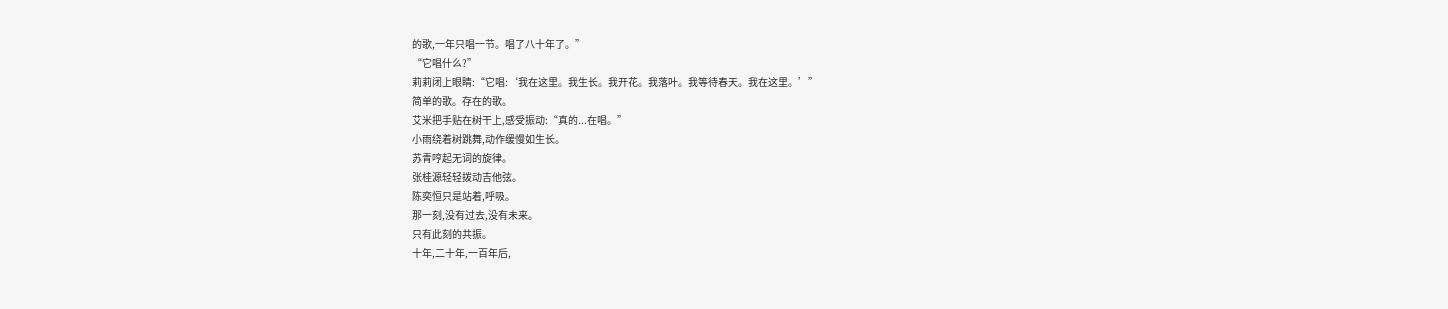的歌,一年只唱一节。唱了八十年了。”
“它唱什么?”
莉莉闭上眼睛:“它唱:‘我在这里。我生长。我开花。我落叶。我等待春天。我在这里。’”
简单的歌。存在的歌。
艾米把手贴在树干上,感受振动:“真的...在唱。”
小雨绕着树跳舞,动作缓慢如生长。
苏青哼起无词的旋律。
张桂源轻轻拨动吉他弦。
陈奕恒只是站着,呼吸。
那一刻,没有过去,没有未来。
只有此刻的共振。
十年,二十年,一百年后,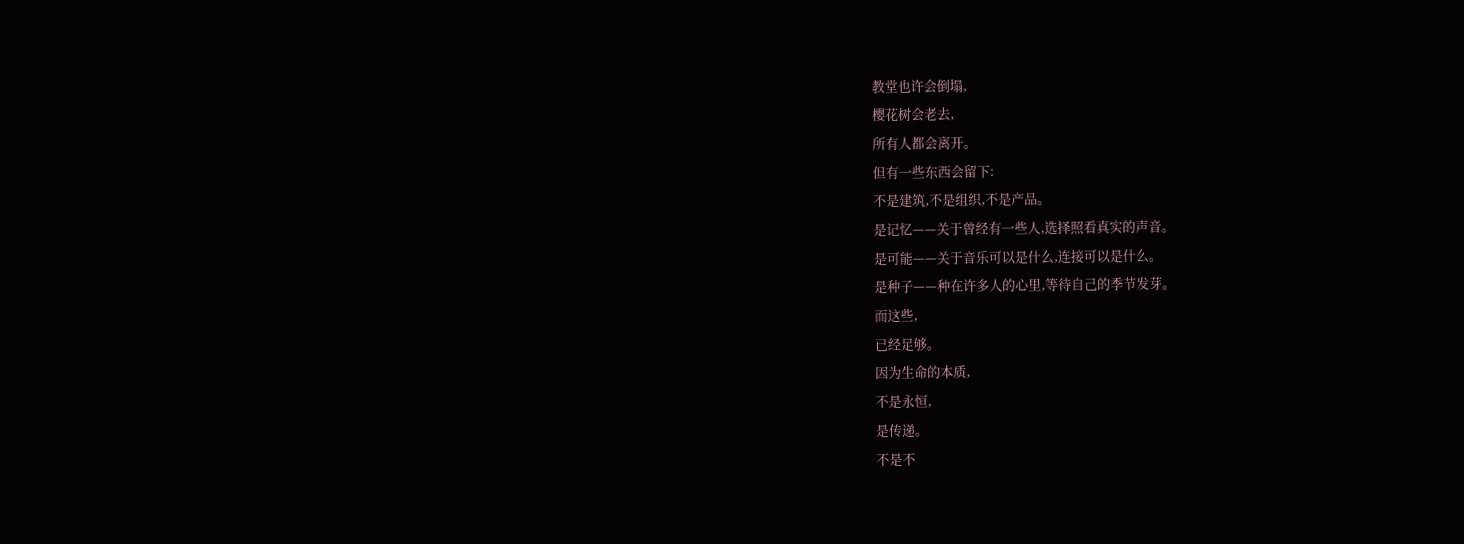教堂也许会倒塌,
樱花树会老去,
所有人都会离开。
但有一些东西会留下:
不是建筑,不是组织,不是产品。
是记忆——关于曾经有一些人,选择照看真实的声音。
是可能——关于音乐可以是什么,连接可以是什么。
是种子——种在许多人的心里,等待自己的季节发芽。
而这些,
已经足够。
因为生命的本质,
不是永恒,
是传递。
不是不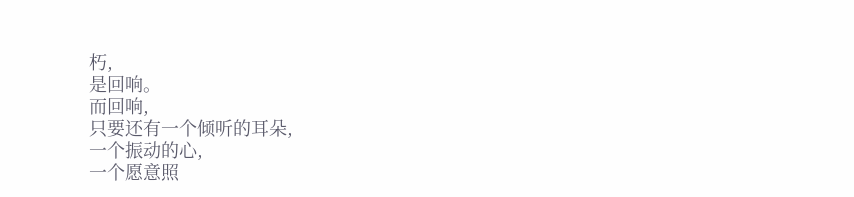朽,
是回响。
而回响,
只要还有一个倾听的耳朵,
一个振动的心,
一个愿意照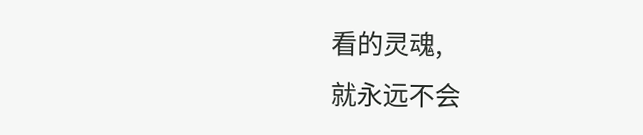看的灵魂,
就永远不会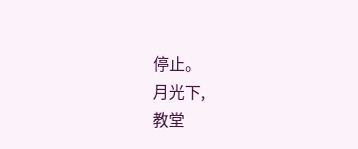停止。
月光下,
教堂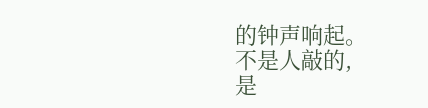的钟声响起。
不是人敲的,
是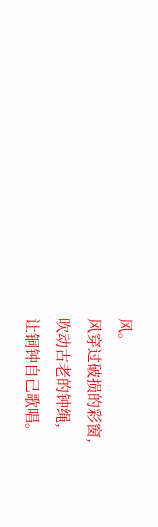风。
风穿过破损的彩窗,
吹动古老的钟绳,
让铜钟自己歌唱。